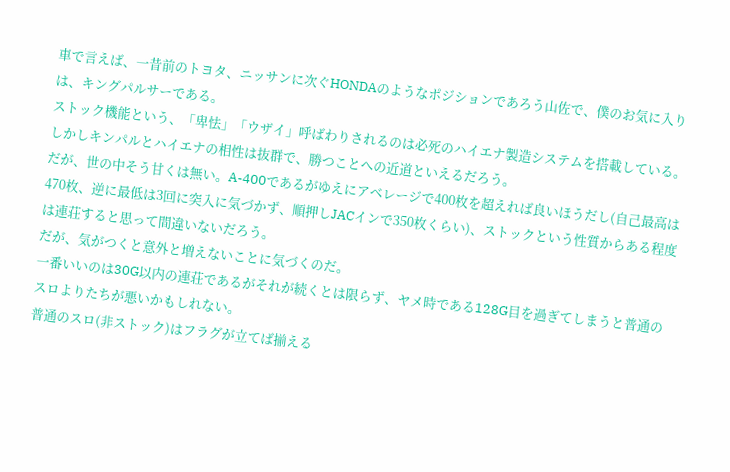車で言えば、一昔前のトヨタ、ニッサンに次ぐHONDAのようなポジションであろう山佐で、僕のお気に入りは、キングパルサーである。
ストック機能という、「卑怯」「ウザイ」呼ばわりされるのは必死のハイエナ製造システムを搭載している。
しかしキンパルとハイエナの相性は抜群で、勝つことへの近道といえるだろう。
だが、世の中そう甘くは無い。A-400であるがゆえにアベレージで400枚を超えれば良いほうだし(自己最高は470枚、逆に最低は3回に突入に気づかず、順押しJACインで350枚くらい)、ストックという性質からある程度は連荘すると思って間違いないだろう。
だが、気がつくと意外と増えないことに気づくのだ。
一番いいのは30G以内の連荘であるがそれが続くとは限らず、ヤメ時である128G目を過ぎてしまうと普通のスロよりたちが悪いかもしれない。
普通のスロ(非ストック)はフラグが立てば揃える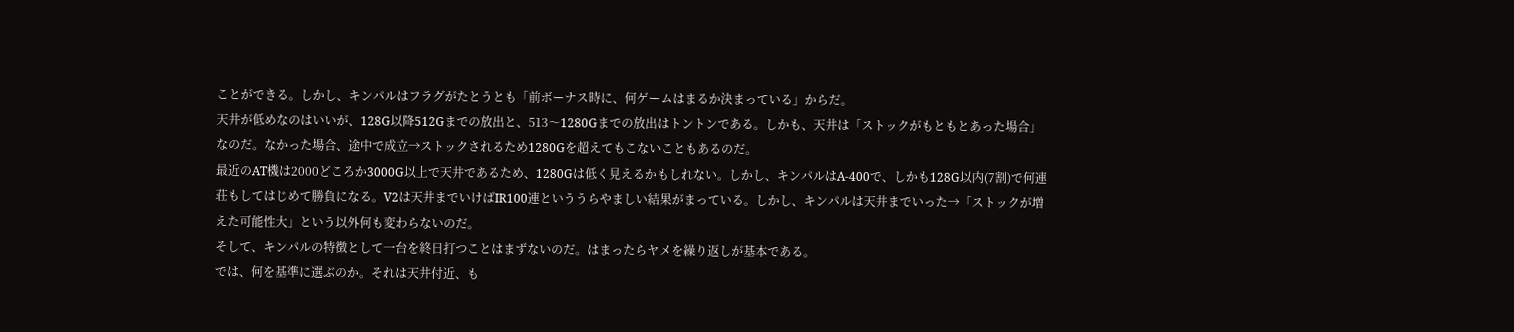ことができる。しかし、キンパルはフラグがたとうとも「前ボーナス時に、何ゲームはまるか決まっている」からだ。
天井が低めなのはいいが、128G以降512Gまでの放出と、513〜1280Gまでの放出はトントンである。しかも、天井は「ストックがもともとあった場合」なのだ。なかった場合、途中で成立→ストックされるため1280Gを超えてもこないこともあるのだ。
最近のAT機は2000どころか3000G以上で天井であるため、1280Gは低く見えるかもしれない。しかし、キンパルはA-400で、しかも128G以内(7割)で何連荘もしてはじめて勝負になる。V2は天井までいけばIR100連といううらやましい結果がまっている。しかし、キンパルは天井までいった→「ストックが増えた可能性大」という以外何も変わらないのだ。
そして、キンパルの特徴として一台を終日打つことはまずないのだ。はまったらヤメを繰り返しが基本である。
では、何を基準に選ぶのか。それは天井付近、も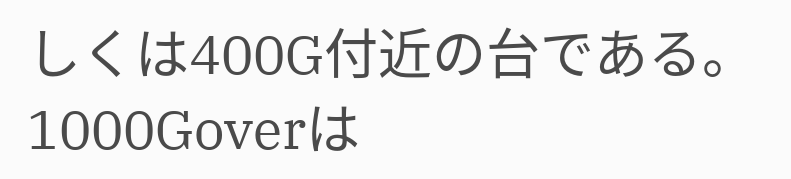しくは400G付近の台である。1000Goverは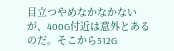目立つやめなかなかないが、400G付近は意外とあるのだ。そこから512G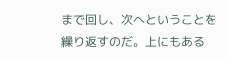まで回し、次へということを繰り返すのだ。上にもある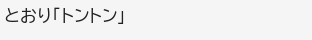とおり「トントン」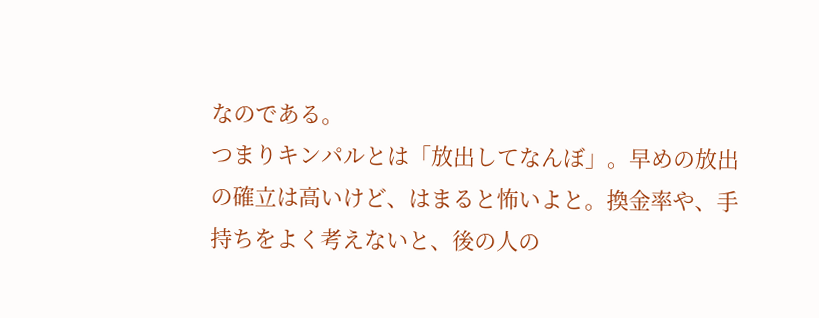なのである。
つまりキンパルとは「放出してなんぼ」。早めの放出の確立は高いけど、はまると怖いよと。換金率や、手持ちをよく考えないと、後の人の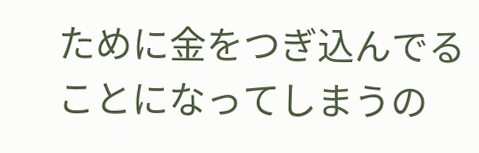ために金をつぎ込んでることになってしまうの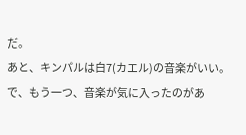だ。
あと、キンパルは白7(カエル)の音楽がいい。
で、もう一つ、音楽が気に入ったのがあ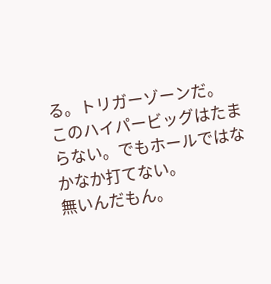る。トリガーゾーンだ。
このハイパービッグはたまらない。でもホールではなかなか打てない。
無いんだもん。